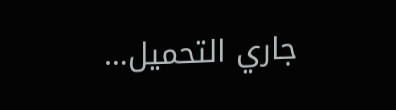جاري التحميل…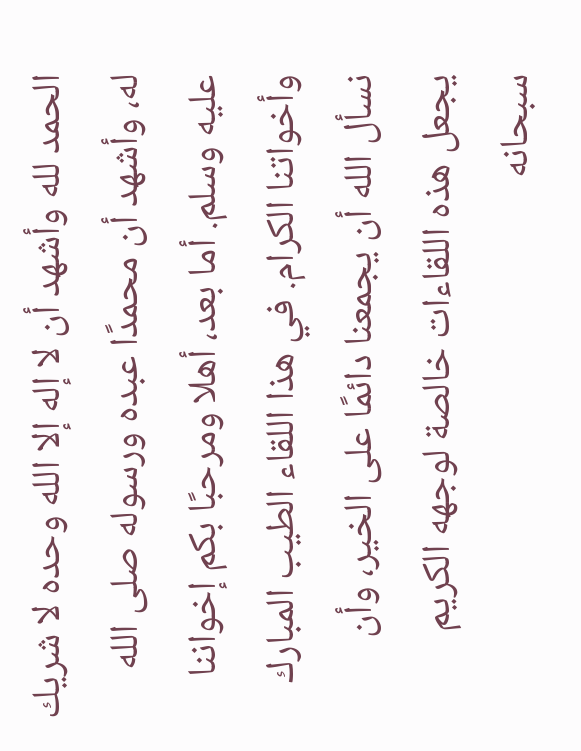الحمد لله وأشهد أن لا إله إلا الله وحده لا شريك له، وأشهد أن محمدًا عبده ورسوله صلى الله عليه وسلم. أما بعد، أهلا ومرحبًا بكم إخواننا وأخواتنا الكرام. في هذا اللقاء الطيب المبارك نسأل الله أن يجمعنا دائمًا على الخير، وأن يجعل هذه اللقاءات خالصة لوجهه الكريم سبحانه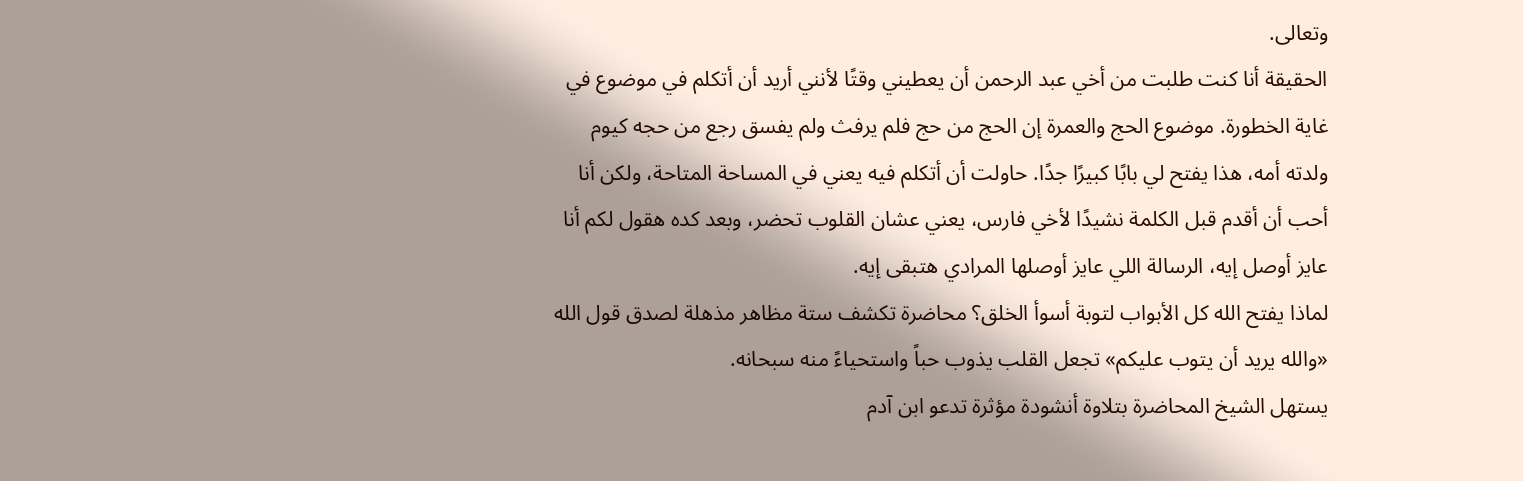وتعالى.
الحقيقة أنا كنت طلبت من أخي عبد الرحمن أن يعطيني وقتًا لأنني أريد أن أتكلم في موضوع في غاية الخطورة. موضوع الحج والعمرة إن الحج من حج فلم يرفث ولم يفسق رجع من حجه كيوم ولدته أمه، هذا يفتح لي بابًا كبيرًا جدًا. حاولت أن أتكلم فيه يعني في المساحة المتاحة، ولكن أنا أحب أن أقدم قبل الكلمة نشيدًا لأخي فارس، يعني عشان القلوب تحضر، وبعد كده هقول لكم أنا عايز أوصل إيه، الرسالة اللي عايز أوصلها المرادي هتبقى إيه.
لماذا يفتح الله كل الأبواب لتوبة أسوأ الخلق؟ محاضرة تكشف ستة مظاهر مذهلة لصدق قول الله «والله يريد أن يتوب عليكم» تجعل القلب يذوب حباً واستحياءً منه سبحانه.
يستهل الشيخ المحاضرة بتلاوة أنشودة مؤثرة تدعو ابن آدم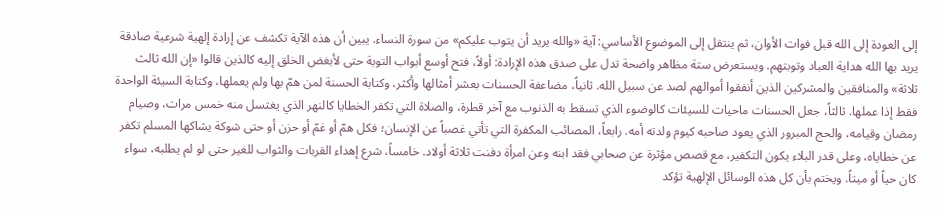إلى العودة إلى الله قبل فوات الأوان، ثم ينتقل إلى الموضوع الأساسي: آية «والله يريد أن يتوب عليكم» من سورة النساء. يبين أن هذه الآية تكشف عن إرادة إلهية شرعية صادقة يريد بها الله هداية العباد وتوبتهم. ويستعرض ستة مظاهر واضحة تدل على صدق هذه الإرادة: أولاً، فتح أوسع أبواب التوبة حتى لأبغض الخلق إليه كالذين قالوا «إن الله ثالث ثلاثة» والمنافقين والمشركين الذين أنفقوا أموالهم لصد عن سبيل الله. ثانياً، مضاعفة الحسنات بعشر أمثالها وأكثر، وكتابة الحسنة لمن همّ بها ولم يعملها، وكتابة السيئة الواحدة فقط إذا عملها. ثالثاً، جعل الحسنات ماحيات للسيئات كالوضوء الذي تسقط به الذنوب مع آخر قطرة، والصلاة التي تكفر الخطايا كالنهر الذي يغتسل منه خمس مرات، وصيام رمضان وقيامه، والحج المبرور الذي يعود صاحبه كيوم ولدته أمه. رابعاً، المصائب المكفرة التي تأتي غصباً عن الإنسان؛ فكل همّ أو غمّ أو حزن أو حتى شوكة يشاكها المسلم تكفر عن خطاياه، وعلى قدر البلاء يكون التكفير، مع قصص مؤثرة عن صحابي فقد ابنه وعن امرأة دفنت ثلاثة أولاد. خامساً، شرع إهداء القربات والثواب للغير حتى لو لم يطلبه، سواء كان حياً أو ميتاً. ويختم بأن كل هذه الوسائل الإلهية تؤكد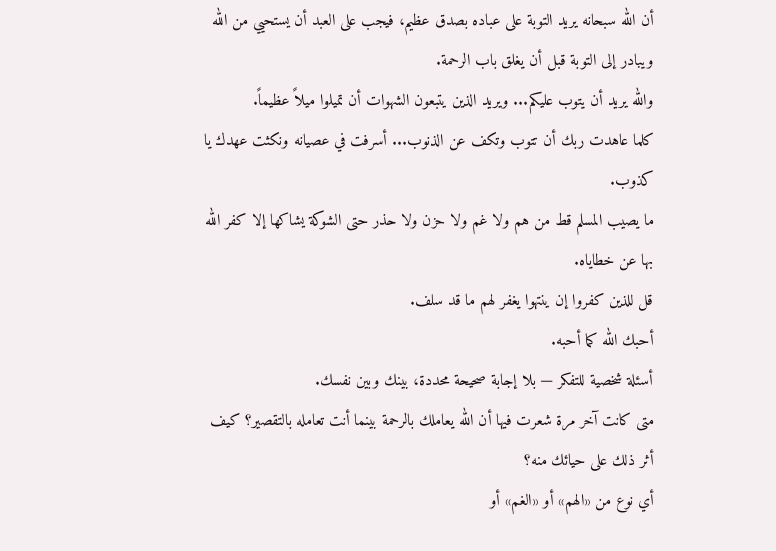أن الله سبحانه يريد التوبة على عباده بصدق عظيم، فيجب على العبد أن يستحيي من الله ويبادر إلى التوبة قبل أن يغلق باب الرحمة.
والله يريد أن يتوب عليكم... ويريد الذين يتبعون الشهوات أن تميلوا ميلاً عظيماً.
كلما عاهدت ربك أن تتوب وتكف عن الذنوب... أسرفت في عصيانه ونكثت عهدك يا كذوب.
ما يصيب المسلم قط من هم ولا غم ولا حزن ولا حذر حتى الشوكة يشاكها إلا كفر الله بها عن خطاياه.
قل للذين كفروا إن ينتهوا يغفر لهم ما قد سلف.
أحبك الله كما أحبه.
أسئلة شخصية للتفكر — بلا إجابة صحيحة محددة، بينك وبين نفسك.
متى كانت آخر مرة شعرت فيها أن الله يعاملك بالرحمة بينما أنت تعامله بالتقصير؟ كيف أثر ذلك على حيائك منه؟
أي نوع من «الهم» أو «الغم» أو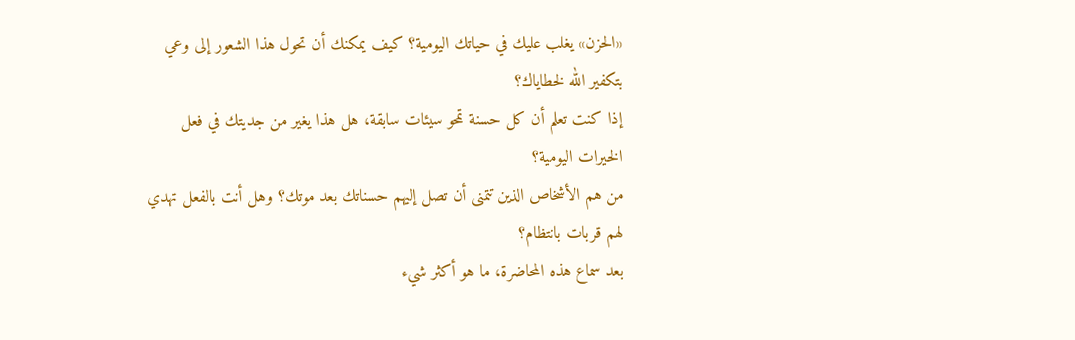«الحزن» يغلب عليك في حياتك اليومية؟ كيف يمكنك أن تحول هذا الشعور إلى وعي بتكفير الله لخطاياك؟
إذا كنت تعلم أن كل حسنة تمحو سيئات سابقة، هل هذا يغير من جديتك في فعل الخيرات اليومية؟
من هم الأشخاص الذين تتمنى أن تصل إليهم حسناتك بعد موتك؟ وهل أنت بالفعل تهدي لهم قربات بانتظام؟
بعد سماع هذه المحاضرة، ما هو أكثر شيء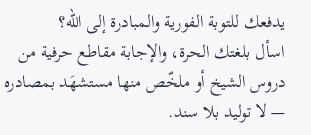يدفعك للتوبة الفورية والمبادرة إلى الله؟
اسأل بلغتك الحرة، والإجابة مقاطع حرفية من دروس الشيخ أو ملخّص منها مستشهَد بمصادره — لا توليد بلا سند.